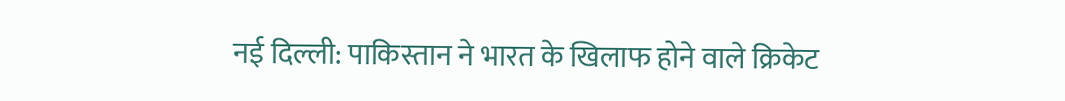नई दिल्ली: पाकिस्तान ने भारत के खिलाफ होने वाले क्रिकेट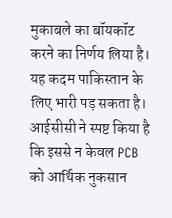मुकाबले का बॉयकॉट करने का निर्णय लिया है। यह कदम पाकिस्तान के लिए भारी पड़ सकता है। आईसीसी ने स्पष्ट किया है कि इससे न केवल PCB को आर्थिक नुकसान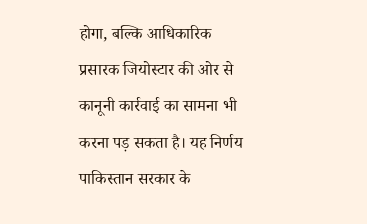होगा, बल्कि आधिकारिक प्रसारक जियोस्टार की ओर से कानूनी कार्रवाई का सामना भी करना पड़ सकता है। यह निर्णय पाकिस्तान सरकार के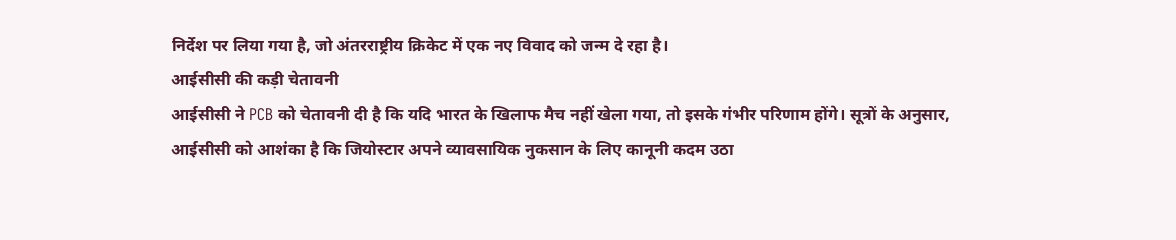निर्देश पर लिया गया है, जो अंतरराष्ट्रीय क्रिकेट में एक नए विवाद को जन्म दे रहा है।
आईसीसी की कड़ी चेतावनी
आईसीसी ने PCB को चेतावनी दी है कि यदि भारत के खिलाफ मैच नहीं खेला गया, तो इसके गंभीर परिणाम होंगे। सूत्रों के अनुसार, आईसीसी को आशंका है कि जियोस्टार अपने व्यावसायिक नुकसान के लिए कानूनी कदम उठा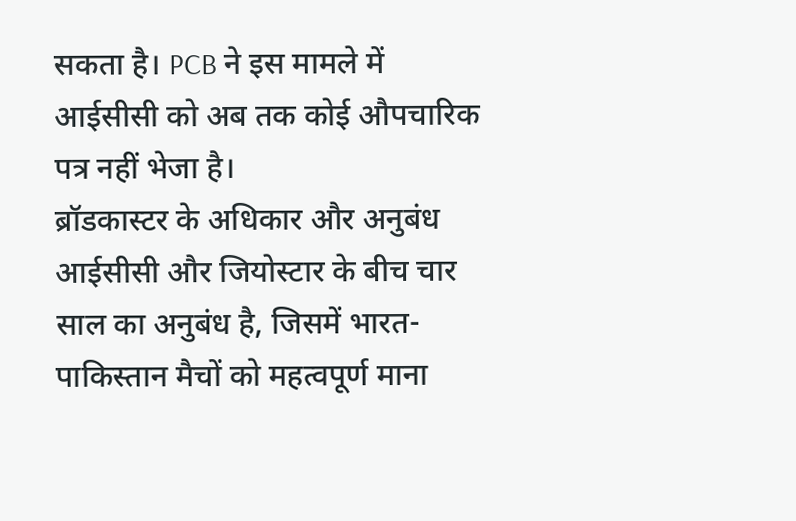सकता है। PCB ने इस मामले में आईसीसी को अब तक कोई औपचारिक पत्र नहीं भेजा है।
ब्रॉडकास्टर के अधिकार और अनुबंध
आईसीसी और जियोस्टार के बीच चार साल का अनुबंध है, जिसमें भारत-पाकिस्तान मैचों को महत्वपूर्ण माना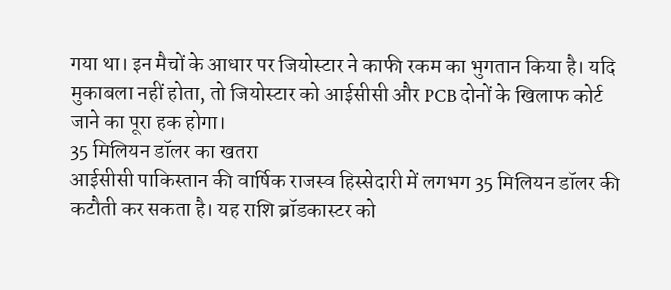गया था। इन मैचों के आधार पर जियोस्टार ने काफी रकम का भुगतान किया है। यदि मुकाबला नहीं होता, तो जियोस्टार को आईसीसी और PCB दोनों के खिलाफ कोर्ट जाने का पूरा हक होगा।
35 मिलियन डॉलर का खतरा
आईसीसी पाकिस्तान की वार्षिक राजस्व हिस्सेदारी में लगभग 35 मिलियन डॉलर की कटौती कर सकता है। यह राशि ब्रॉडकास्टर को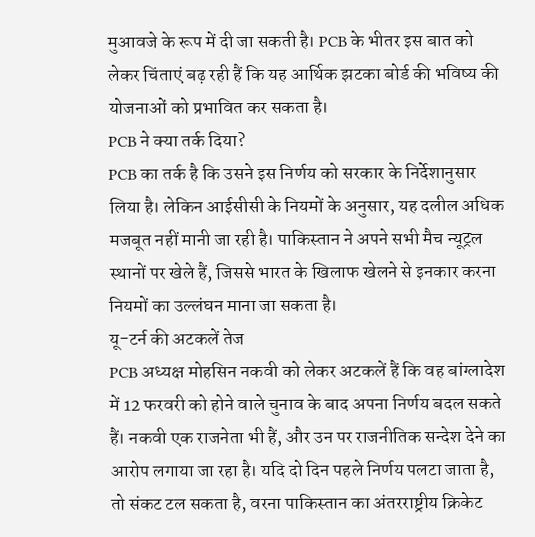मुआवजे के रूप में दी जा सकती है। PCB के भीतर इस बात को लेकर चिंताएं बढ़ रही हैं कि यह आर्थिक झटका बोर्ड की भविष्य की योजनाओं को प्रभावित कर सकता है।
PCB ने क्या तर्क दिया?
PCB का तर्क है कि उसने इस निर्णय को सरकार के निर्देशानुसार लिया है। लेकिन आईसीसी के नियमों के अनुसार, यह दलील अधिक मजबूत नहीं मानी जा रही है। पाकिस्तान ने अपने सभी मैच न्यूट्रल स्थानों पर खेले हैं, जिससे भारत के खिलाफ खेलने से इनकार करना नियमों का उल्लंघन माना जा सकता है।
यू-टर्न की अटकलें तेज
PCB अध्यक्ष मोहसिन नकवी को लेकर अटकलें हैं कि वह बांग्लादेश में 12 फरवरी को होने वाले चुनाव के बाद अपना निर्णय बदल सकते हैं। नकवी एक राजनेता भी हैं, और उन पर राजनीतिक सन्देश देने का आरोप लगाया जा रहा है। यदि दो दिन पहले निर्णय पलटा जाता है, तो संकट टल सकता है, वरना पाकिस्तान का अंतरराष्ट्रीय क्रिकेट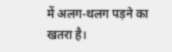में अलग-थलग पड़ने का खतरा है।